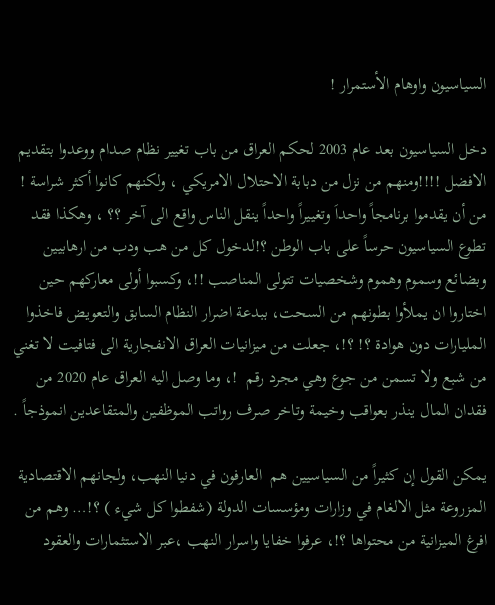السياسيون واوهام الأستمرار !

دخل السياسيون بعد عام 2003 لحكم العراق من باب تغيير نظام صدام ووعدوا بتقديم الافضل !!!!ومنهم من نزل من دبابة الاحتلال الامريكي ، ولكنهم كانوا أكثر شراسة ! من أن يقدموا برنامجاً واحداَ وتغييراً واحداً ينقل الناس واقع الى آخر ؟؟ ، وهكذا فقد تطوع السياسيون حرساً على باب الوطن ؟!لدخول كل من هب ودب من ارهابيين وبضائع وسموم وهموم وشخصيات تتولى المناصب !!، وكسبوا أولى معاركهم حين اختاروا ان يملأوا بطونهم من السحت، ببدعة اضرار النظام السابق والتعويض فاخذوا المليارات دون هوادة ؟! ؟!، جعلت من ميزانيات العراق الانفجارية الى فتافيت لا تغني من شبع ولا تسمن من جوع وهي مجرد رقم  !، وما وصل اليه العراق عام 2020 من فقدان المال ينذر بعواقب وخيمة وتاخر صرف رواتب الموظفين والمتقاعدين انموذجاً .

يمكن القول إن كثيراً من السياسيين هم  العارفون في دنيا النهب، ولجانهم الاقتصادية المزروعة مثل الالغام في وزارات ومؤسسات الدولة (شفطوا كل شيء ) ؟!… وهم من افرغ الميزانية من محتواها ؟!، عرفوا خفايا واسرار النهب ،عبر الاستثمارات والعقود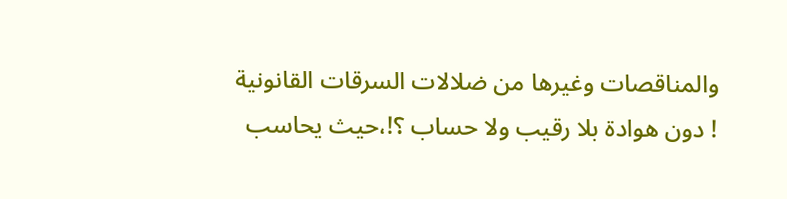والمناقصات وغيرها من ضلالات السرقات القانونية ! دون هوادة بلا رقيب ولا حساب ؟َ!،حيث يحاسب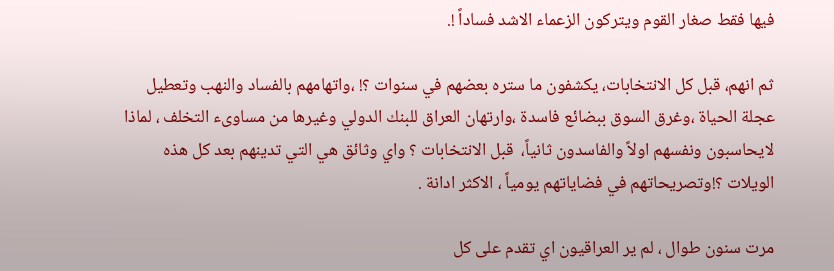فيها فقط صغار القوم ويتركون الزعماء الاشد فساداً !.

ثم انهم، قبل كل الانتخابات، يكشفون ما ستره بعضهم في سنوات ؟! ،واتهامهم بالفساد والنهب وتعطيل عجلة الحياة ،وغرق السوق ببضائع فاسدة ،وارتهان العراق للبنك الدولي وغيرها من مساوىء التخلف ، لماذا لايحاسبون ونفسهم اولاً والفاسدون ثانياً،  قبل الانتخابات ؟ واي وثائق هي التي تدينهم بعد كل هذه الويلات ؟!وتصريحاتهم في فضاياتهم يومياً ، الاكثر ادانة .

مرت سنون طوال ، لم ير العراقيون اي تقدم على كل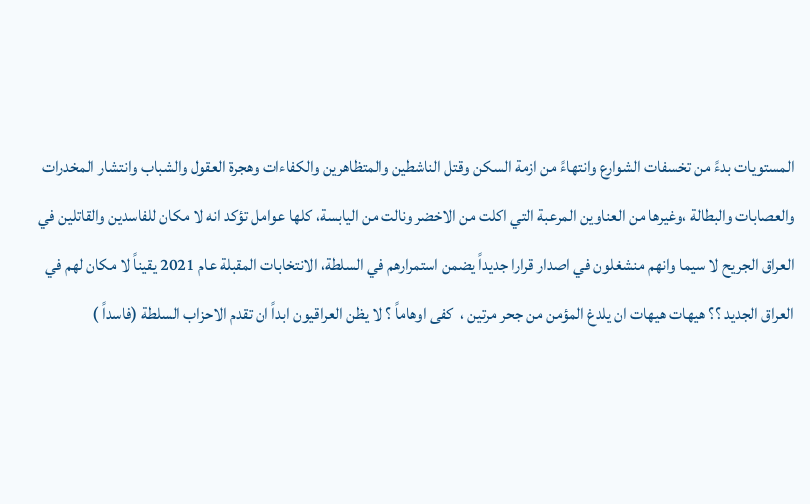المستويات بدءً من تخسفات الشوارع وانتهاءً من ازمة السكن وقتل الناشطين والمتظاهرين والكفاءات وهجرة العقول والشباب وانتشار المخدرات والعصابات والبطالة ،وغيرها من العناوين المرعبة التي اكلت من الاخضر ونالت من اليابسة، كلها عوامل تؤكد انه لا مكان للفاسدين والقاتلين في العراق الجريح لا سيما وانهم منشغلون في اصدار قرارا جديداً يضمن استمرارهم في السلطة، الانتخابات المقبلة عام 2021 يقيناً لا مكان لهم في العراق الجديد ؟؟ هيهات هيهات ان يلدغ المؤمن من جحر مرتين ،  كفى اوهاماً ؟ لا يظن العراقيون ابداً ان تقدم الاحزاب السلطة (فاسداً )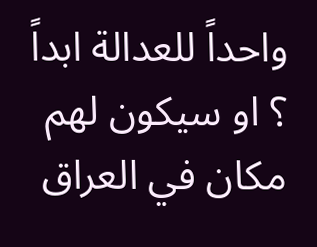واحداً للعدالة ابداً ؟ او سيكون لهم مكان في العراق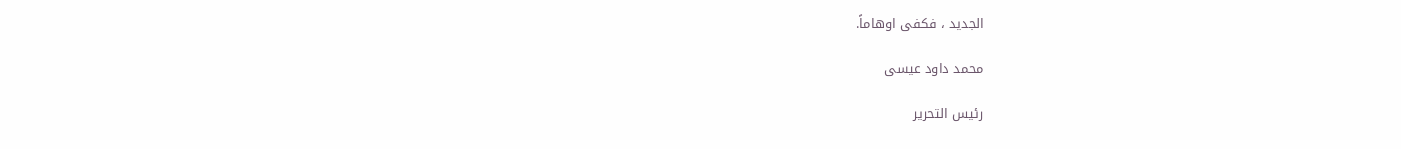الجديد ، فكفى اوهاماً.

محمد داود عيسى

رئيس التحرير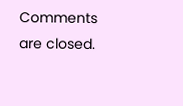Comments are closed.